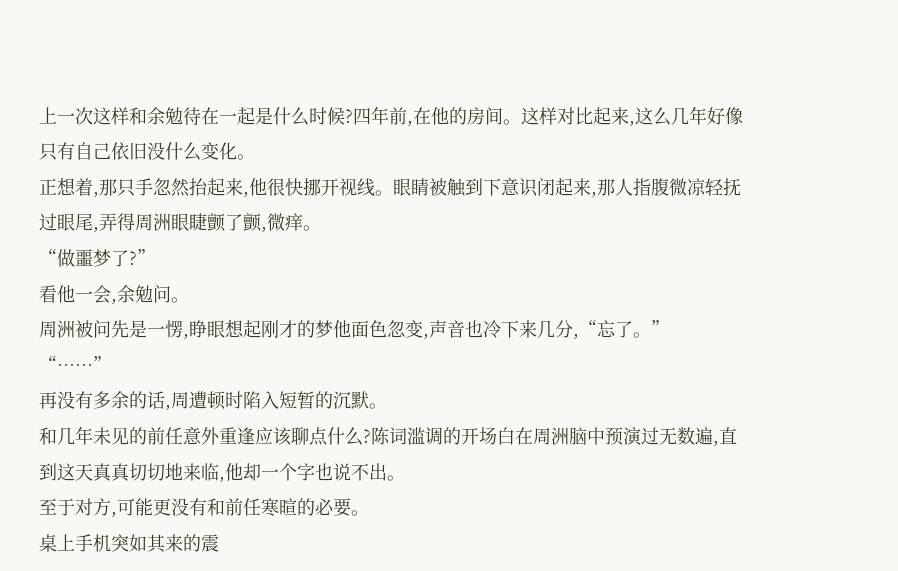上一次这样和余勉待在一起是什么时候?四年前,在他的房间。这样对比起来,这么几年好像只有自己依旧没什么变化。
正想着,那只手忽然抬起来,他很快挪开视线。眼睛被触到下意识闭起来,那人指腹微凉轻抚过眼尾,弄得周洲眼睫颤了颤,微痒。
“做噩梦了?”
看他一会,余勉问。
周洲被问先是一愣,睁眼想起刚才的梦他面色忽变,声音也冷下来几分,“忘了。”
“……”
再没有多余的话,周遭顿时陷入短暂的沉默。
和几年未见的前任意外重逢应该聊点什么?陈词滥调的开场白在周洲脑中预演过无数遍,直到这天真真切切地来临,他却一个字也说不出。
至于对方,可能更没有和前任寒暄的必要。
桌上手机突如其来的震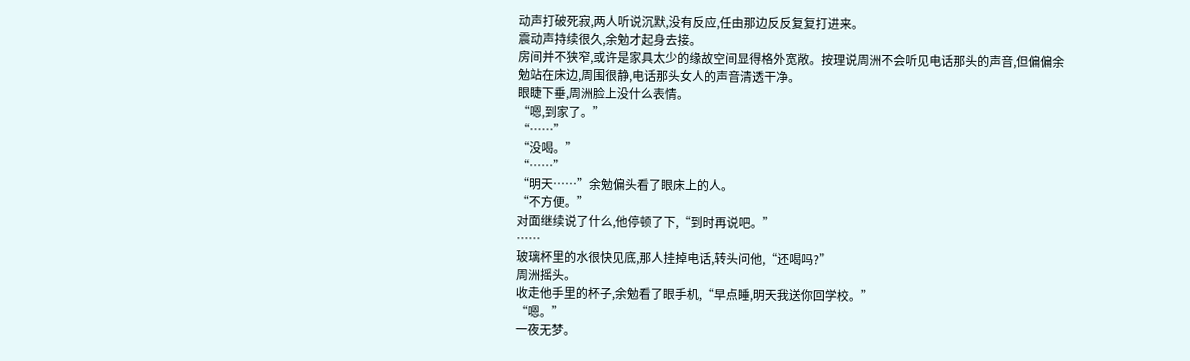动声打破死寂,两人听说沉默,没有反应,任由那边反反复复打进来。
震动声持续很久,余勉才起身去接。
房间并不狭窄,或许是家具太少的缘故空间显得格外宽敞。按理说周洲不会听见电话那头的声音,但偏偏余勉站在床边,周围很静,电话那头女人的声音清透干净。
眼睫下垂,周洲脸上没什么表情。
“嗯,到家了。”
“……”
“没喝。”
“……”
“明天……”余勉偏头看了眼床上的人。
“不方便。”
对面继续说了什么,他停顿了下,“到时再说吧。”
……
玻璃杯里的水很快见底,那人挂掉电话,转头问他,“还喝吗?”
周洲摇头。
收走他手里的杯子,余勉看了眼手机,“早点睡,明天我送你回学校。”
“嗯。”
一夜无梦。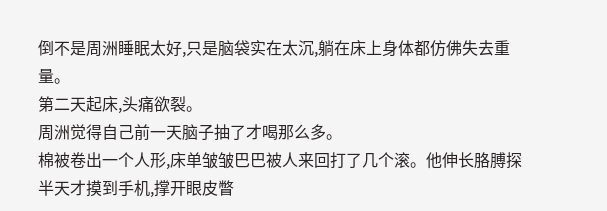倒不是周洲睡眠太好,只是脑袋实在太沉,躺在床上身体都仿佛失去重量。
第二天起床,头痛欲裂。
周洲觉得自己前一天脑子抽了才喝那么多。
棉被卷出一个人形,床单皱皱巴巴被人来回打了几个滚。他伸长胳膊探半天才摸到手机,撑开眼皮瞥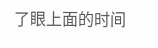了眼上面的时间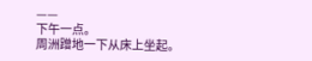——
下午一点。
周洲蹭地一下从床上坐起。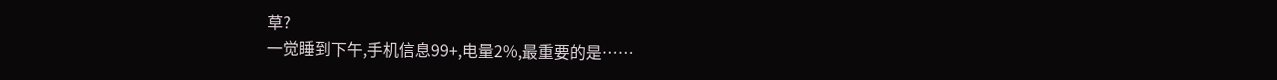草?
一觉睡到下午,手机信息99+,电量2%,最重要的是……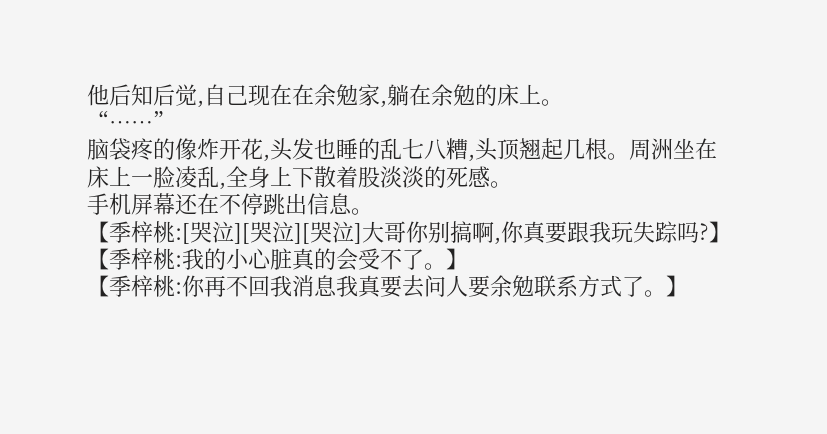他后知后觉,自己现在在余勉家,躺在余勉的床上。
“……”
脑袋疼的像炸开花,头发也睡的乱七八糟,头顶翘起几根。周洲坐在床上一脸凌乱,全身上下散着股淡淡的死感。
手机屏幕还在不停跳出信息。
【季梓桃:[哭泣][哭泣][哭泣]大哥你别搞啊,你真要跟我玩失踪吗?】
【季梓桃:我的小心脏真的会受不了。】
【季梓桃:你再不回我消息我真要去问人要余勉联系方式了。】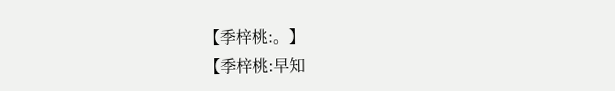【季梓桃:。】
【季梓桃:早知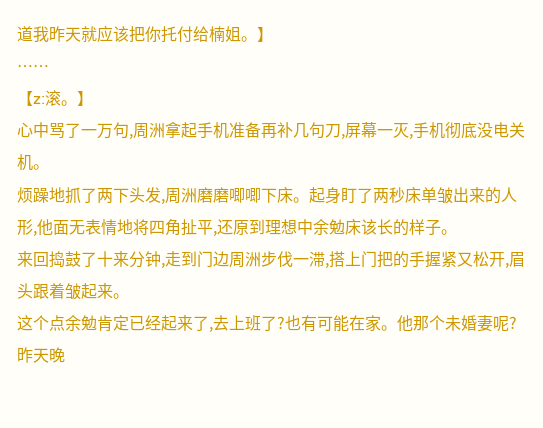道我昨天就应该把你托付给楠姐。】
……
【z:滚。】
心中骂了一万句,周洲拿起手机准备再补几句刀,屏幕一灭,手机彻底没电关机。
烦躁地抓了两下头发,周洲磨磨唧唧下床。起身盯了两秒床单皱出来的人形,他面无表情地将四角扯平,还原到理想中余勉床该长的样子。
来回捣鼓了十来分钟,走到门边周洲步伐一滞,搭上门把的手握紧又松开,眉头跟着皱起来。
这个点余勉肯定已经起来了,去上班了?也有可能在家。他那个未婚妻呢?昨天晚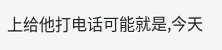上给他打电话可能就是,今天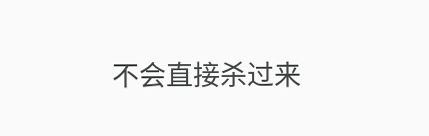不会直接杀过来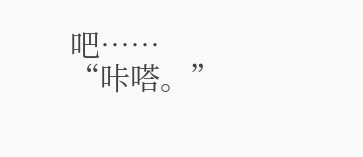吧……
“咔嗒。”